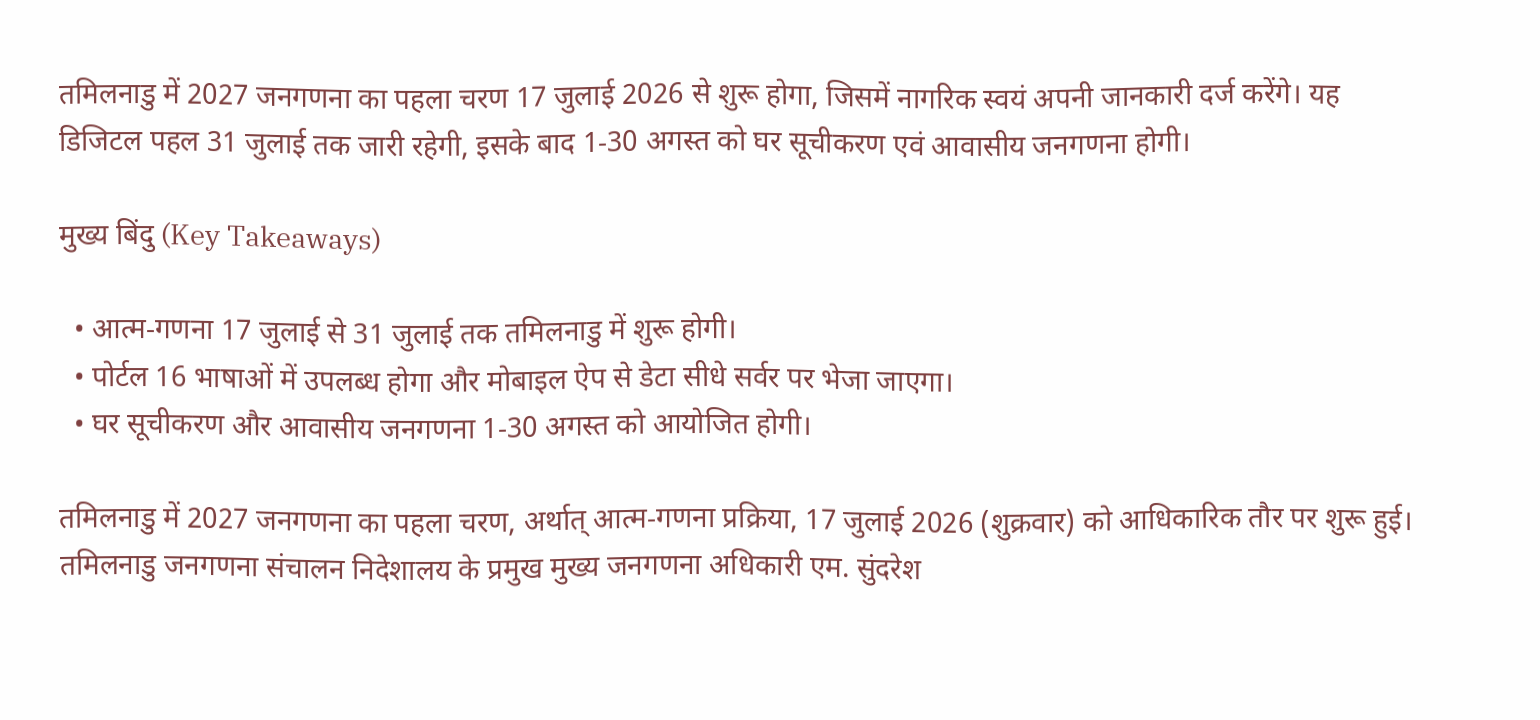तमिलनाडु में 2027 जनगणना का पहला चरण 17 जुलाई 2026 से शुरू होगा, जिसमें नागरिक स्वयं अपनी जानकारी दर्ज करेंगे। यह डिजिटल पहल 31 जुलाई तक जारी रहेगी, इसके बाद 1‑30 अगस्त को घर सूचीकरण एवं आवासीय जनगणना होगी।

मुख्य बिंदु (Key Takeaways)

  • आत्म‑गणना 17 जुलाई से 31 जुलाई तक तमिलनाडु में शुरू होगी।
  • पोर्टल 16 भाषाओं में उपलब्ध होगा और मोबाइल ऐप से डेटा सीधे सर्वर पर भेजा जाएगा।
  • घर सूचीकरण और आवासीय जनगणना 1‑30 अगस्त को आयोजित होगी।

तमिलनाडु में 2027 जनगणना का पहला चरण, अर्थात् आत्म‑गणना प्रक्रिया, 17 जुलाई 2026 (शुक्रवार) को आधिकारिक तौर पर शुरू हुई। तमिलनाडु जनगणना संचालन निदेशालय के प्रमुख मुख्य जनगणना अधिकारी एम. सुंदरेश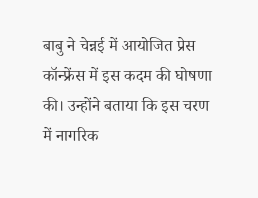बाबु ने चेन्नई में आयोजित प्रेस कॉन्फ्रेंस में इस कदम की घोषणा की। उन्होंने बताया कि इस चरण में नागरिक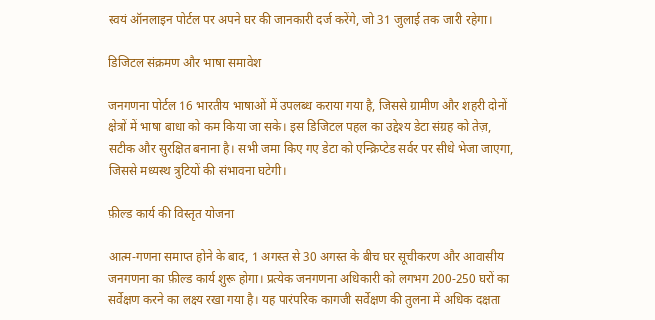स्वयं ऑनलाइन पोर्टल पर अपने घर की जानकारी दर्ज करेंगे, जो 31 जुलाई तक जारी रहेगा।

डिजिटल संक्रमण और भाषा समावेश

जनगणना पोर्टल 16 भारतीय भाषाओं में उपलब्ध कराया गया है, जिससे ग्रामीण और शहरी दोनों क्षेत्रों में भाषा बाधा को कम किया जा सके। इस डिजिटल पहल का उद्देश्य डेटा संग्रह को तेज़, सटीक और सुरक्षित बनाना है। सभी जमा किए गए डेटा को एन्क्रिप्टेड सर्वर पर सीधे भेजा जाएगा, जिससे मध्यस्थ त्रुटियों की संभावना घटेगी।

फ़ील्ड कार्य की विस्तृत योजना

आत्म‑गणना समाप्त होने के बाद, 1 अगस्त से 30 अगस्त के बीच घर सूचीकरण और आवासीय जनगणना का फ़ील्ड कार्य शुरू होगा। प्रत्येक जनगणना अधिकारी को लगभग 200‑250 घरों का सर्वेक्षण करने का लक्ष्य रखा गया है। यह पारंपरिक कागजी सर्वेक्षण की तुलना में अधिक दक्षता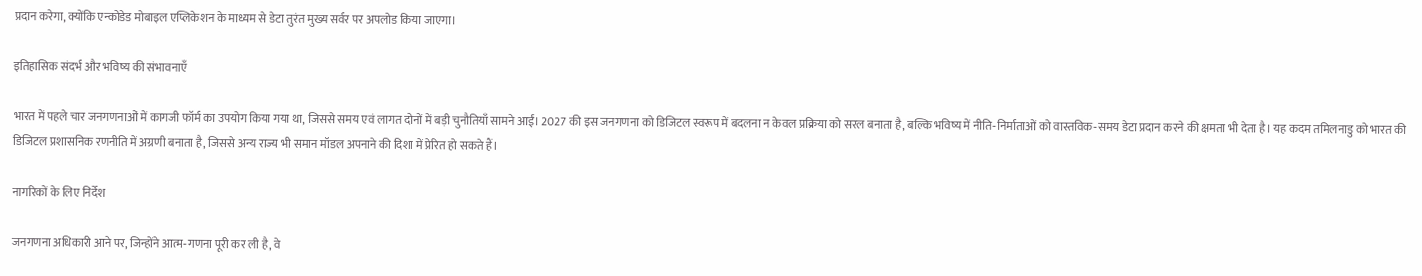प्रदान करेगा, क्योंकि एन्कोडेड मोबाइल एप्लिकेशन के माध्यम से डेटा तुरंत मुख्य सर्वर पर अपलोड किया जाएगा।

इतिहासिक संदर्भ और भविष्य की संभावनाएँ

भारत में पहले चार जनगणनाओं में कागजी फॉर्म का उपयोग किया गया था, जिससे समय एवं लागत दोनों में बड़ी चुनौतियाँ सामने आईं। 2027 की इस जनगणना को डिजिटल स्वरूप में बदलना न केवल प्रक्रिया को सरल बनाता है, बल्कि भविष्य में नीति‑निर्माताओं को वास्तविक‑समय डेटा प्रदान करने की क्षमता भी देता है। यह कदम तमिलनाडु को भारत की डिजिटल प्रशासनिक रणनीति में अग्रणी बनाता है, जिससे अन्य राज्य भी समान मॉडल अपनाने की दिशा में प्रेरित हो सकते हैं।

नागरिकों के लिए निर्देश

जनगणना अधिकारी आने पर, जिन्होंने आत्म‑गणना पूरी कर ली है, वे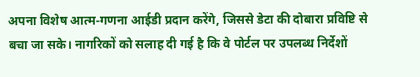अपना विशेष आत्म‑गणना आईडी प्रदान करेंगे, जिससे डेटा की दोबारा प्रविष्टि से बचा जा सके। नागरिकों को सलाह दी गई है कि वे पोर्टल पर उपलब्ध निर्देशों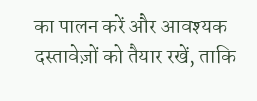का पालन करें और आवश्यक दस्तावेज़ों को तैयार रखें, ताकि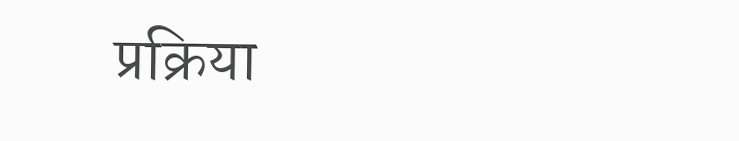प्रक्रिया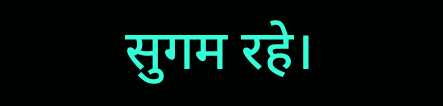सुगम रहे।